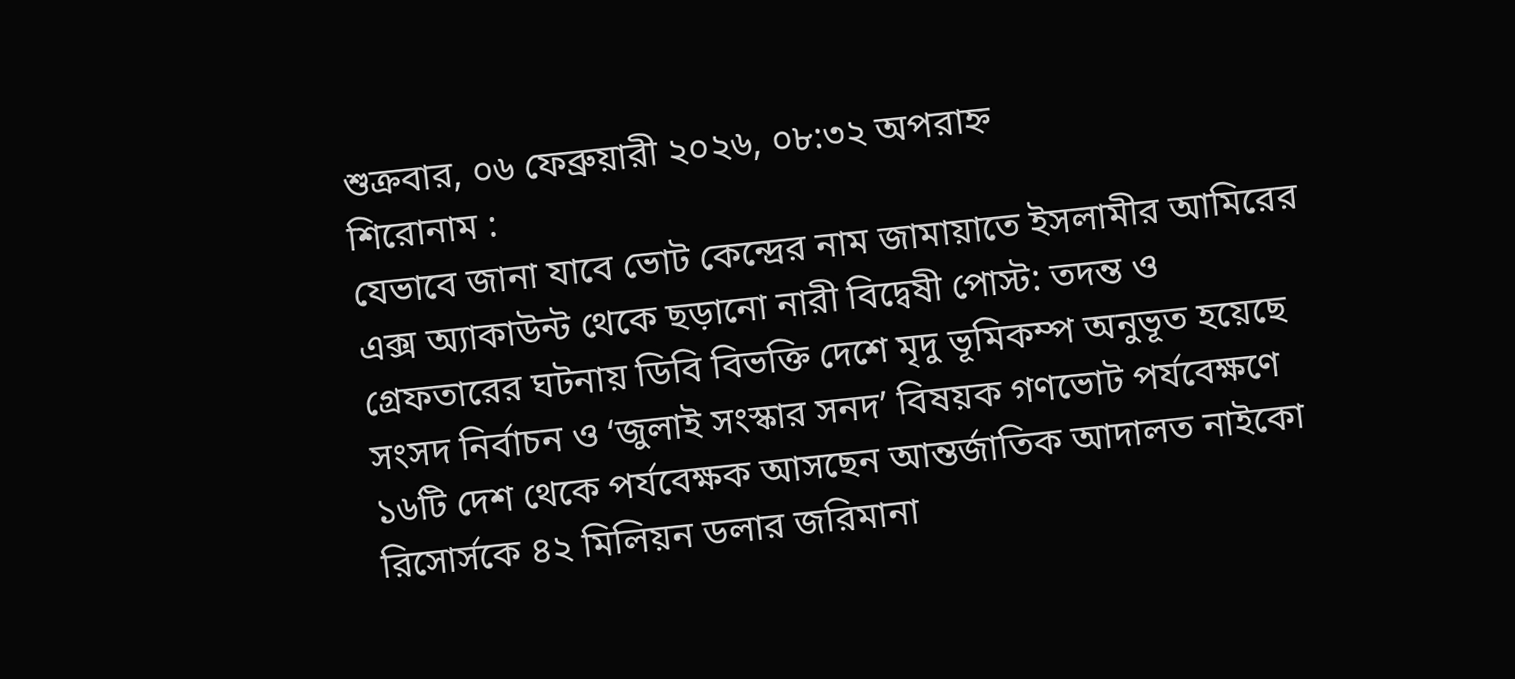শুক্রবার, ০৬ ফেব্রুয়ারী ২০২৬, ০৮:৩২ অপরাহ্ন
শিরোনাম :
যেভাবে জানা যাবে ভোট কেন্দ্রের নাম জামায়াতে ইসলামীর আমিরের এক্স অ্যাকাউন্ট থেকে ছড়ানো নারী বিদ্বেষী পোস্ট: তদন্ত ও গ্রেফতারের ঘটনায় ডিবি বিভক্তি দেশে মৃদু ভূমিকম্প অনুভূত হয়েছে সংসদ নির্বাচন ও ‘জুলাই সংস্কার সনদ’ বিষয়ক গণভোট পর্যবেক্ষণে ১৬টি দেশ থেকে পর্যবেক্ষক আসছেন আন্তর্জাতিক আদালত নাইকো রিসোর্সকে ৪২ মিলিয়ন ডলার জরিমানা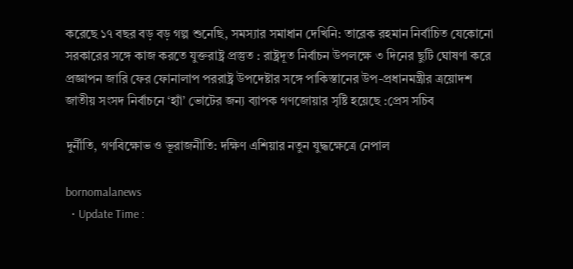করেছে ১৭ বছর বড় বড় গল্প শুনেছি, সমস্যার সমাধান দেখিনি: তারেক রহমান নির্বাচিত যেকোনো সরকারের সঙ্গে কাজ করতে যুক্তরাষ্ট্র প্রস্তুত : রাষ্ট্রদূত নির্বাচন উপলক্ষে ৩ দিনের ছুটি ঘোষণা করে প্রজ্ঞাপন জারি ফের ফোনালাপ পররাষ্ট্র উপদেষ্টার সঙ্গে পাকিস্তানের উপ-প্রধানমন্ত্রীর ত্রয়োদশ জাতীয় সংসদ নির্বাচনে ‘হ্যাঁ’ ভোটের জন্য ব্যাপক গণজোয়ার সৃষ্টি হয়েছে :প্রেস সচিব

দুর্নীতি, গণবিক্ষোভ ও ভূরাজনীতি: দক্ষিণ এশিয়ার নতুন যুদ্ধক্ষেত্রে নেপাল

bornomalanews
  • Update Time :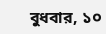বুধবার, ১০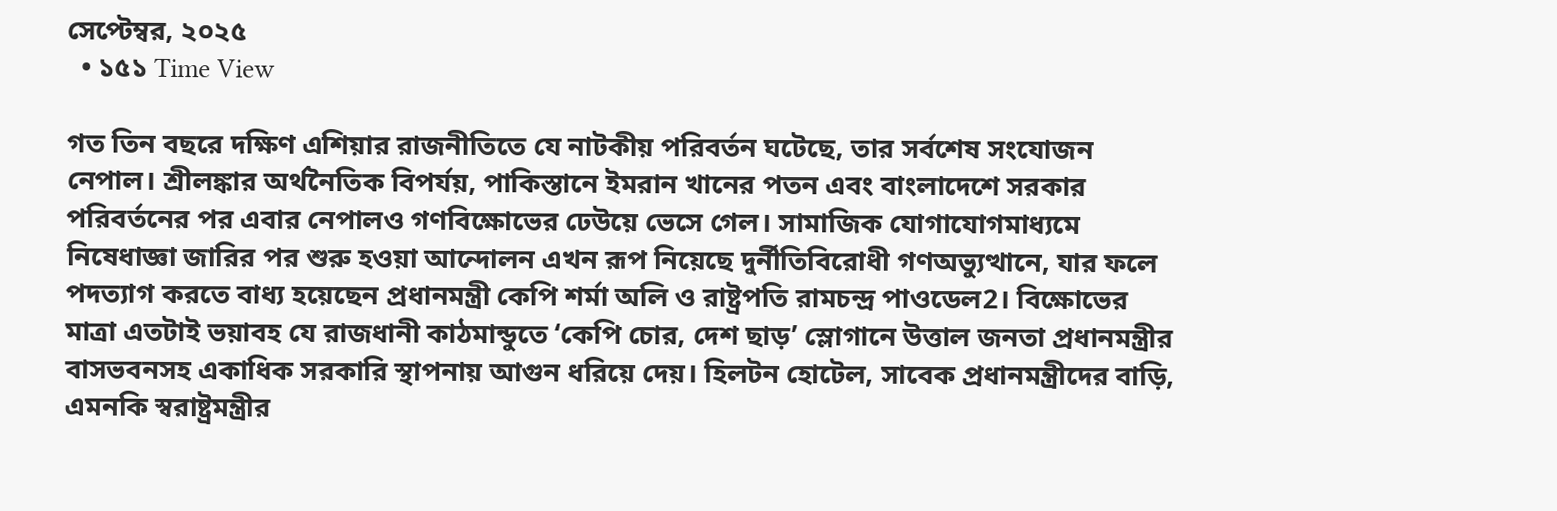সেপ্টেম্বর, ২০২৫
  • ১৫১ Time View

গত তিন বছরে দক্ষিণ এশিয়ার রাজনীতিতে যে নাটকীয় পরিবর্তন ঘটেছে, তার সর্বশেষ সংযোজন নেপাল। শ্রীলঙ্কার অর্থনৈতিক বিপর্যয়, পাকিস্তানে ইমরান খানের পতন এবং বাংলাদেশে সরকার পরিবর্তনের পর এবার নেপালও গণবিক্ষোভের ঢেউয়ে ভেসে গেল। সামাজিক যোগাযোগমাধ্যমে নিষেধাজ্ঞা জারির পর শুরু হওয়া আন্দোলন এখন রূপ নিয়েছে দুর্নীতিবিরোধী গণঅভ্যুত্থানে, যার ফলে পদত্যাগ করতে বাধ্য হয়েছেন প্রধানমন্ত্রী কেপি শর্মা অলি ও রাষ্ট্রপতি রামচন্দ্র পাওডেল2। বিক্ষোভের মাত্রা এতটাই ভয়াবহ যে রাজধানী কাঠমান্ডুতে ‘কেপি চোর, দেশ ছাড়’ স্লোগানে উত্তাল জনতা প্রধানমন্ত্রীর বাসভবনসহ একাধিক সরকারি স্থাপনায় আগুন ধরিয়ে দেয়। হিলটন হোটেল, সাবেক প্রধানমন্ত্রীদের বাড়ি, এমনকি স্বরাষ্ট্রমন্ত্রীর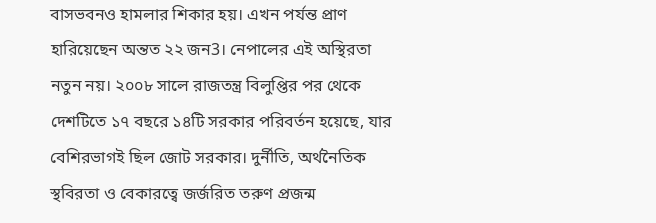বাসভবনও হামলার শিকার হয়। এখন পর্যন্ত প্রাণ হারিয়েছেন অন্তত ২২ জন3। নেপালের এই অস্থিরতা নতুন নয়। ২০০৮ সালে রাজতন্ত্র বিলুপ্তির পর থেকে দেশটিতে ১৭ বছরে ১৪টি সরকার পরিবর্তন হয়েছে, যার বেশিরভাগই ছিল জোট সরকার। দুর্নীতি, অর্থনৈতিক স্থবিরতা ও বেকারত্বে জর্জরিত তরুণ প্রজন্ম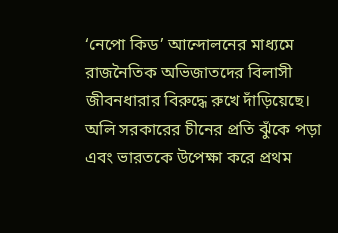‘নেপো কিড’ আন্দোলনের মাধ্যমে রাজনৈতিক অভিজাতদের বিলাসী জীবনধারার বিরুদ্ধে রুখে দাঁড়িয়েছে। অলি সরকারের চীনের প্রতি ঝুঁকে পড়া এবং ভারতকে উপেক্ষা করে প্রথম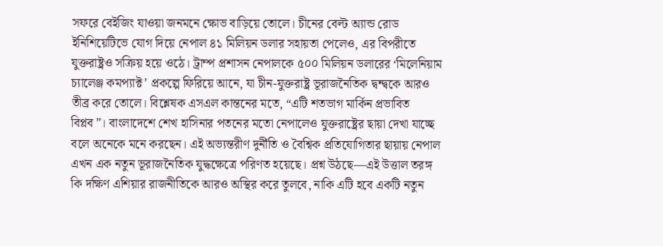সফরে বেইজিং যাওয়া জনমনে ক্ষোভ বাড়িয়ে তোলে। চীনের বেল্ট অ্যান্ড রোড ইনিশিয়েটিভে যোগ দিয়ে নেপাল ৪১ মিলিয়ন ডলার সহায়তা পেলেও, এর বিপরীতে যুক্তরাষ্ট্রও সক্রিয় হয়ে ওঠে। ট্রাম্প প্রশাসন নেপালকে ৫০০ মিলিয়ন ডলারের ‘মিলেনিয়াম চ্যালেঞ্জ কমপ্যাক্ট’ প্রকল্পে ফিরিয়ে আনে, যা চীন-যুক্তরাষ্ট্র ভূরাজনৈতিক দ্বন্দ্বকে আরও তীব্র করে তোলে। বিশ্লেষক এসএল কান্তনের মতে, “এটি শতভাগ মার্কিন প্রভাবিত বিপ্লব”। বাংলাদেশে শেখ হাসিনার পতনের মতো নেপালেও যুক্তরাষ্ট্রের ছায়া দেখা যাচ্ছে বলে অনেকে মনে করছেন। এই অভ্যন্তরীণ দুর্নীতি ও বৈশ্বিক প্রতিযোগিতার ছায়ায় নেপাল এখন এক নতুন ভূরাজনৈতিক যুদ্ধক্ষেত্রে পরিণত হয়েছে। প্রশ্ন উঠছে—এই উত্তাল তরঙ্গ কি দক্ষিণ এশিয়ার রাজনীতিকে আরও অস্থির করে তুলবে, নাকি এটি হবে একটি নতুন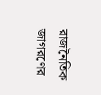রাজনৈতিক জাগরণের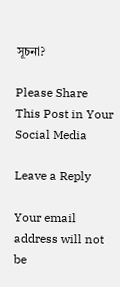সূচনা?

Please Share This Post in Your Social Media

Leave a Reply

Your email address will not be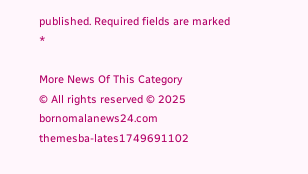published. Required fields are marked *

More News Of This Category
© All rights reserved © 2025 bornomalanews24.com
themesba-lates1749691102